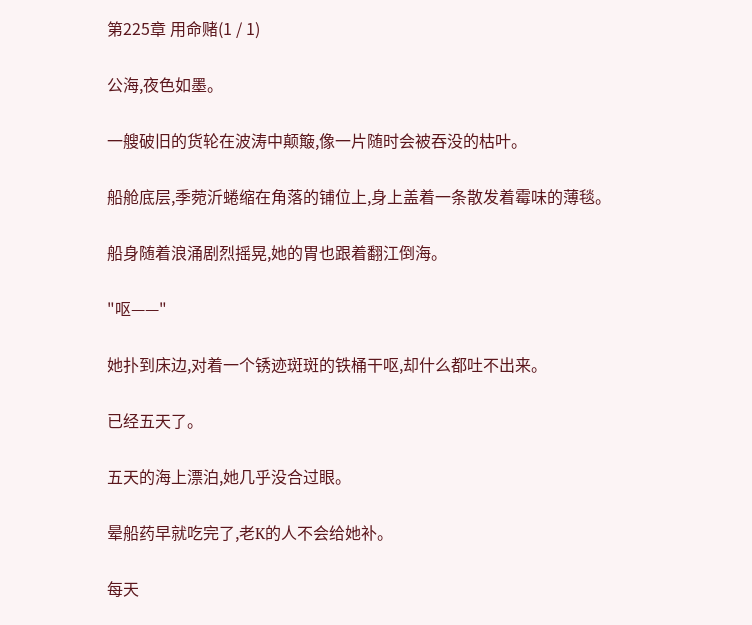第225章 用命赌(1 / 1)

公海,夜色如墨。

一艘破旧的货轮在波涛中颠簸,像一片随时会被吞没的枯叶。

船舱底层,季菀沂蜷缩在角落的铺位上,身上盖着一条散发着霉味的薄毯。

船身随着浪涌剧烈摇晃,她的胃也跟着翻江倒海。

"呕——"

她扑到床边,对着一个锈迹斑斑的铁桶干呕,却什么都吐不出来。

已经五天了。

五天的海上漂泊,她几乎没合过眼。

晕船药早就吃完了,老K的人不会给她补。

每天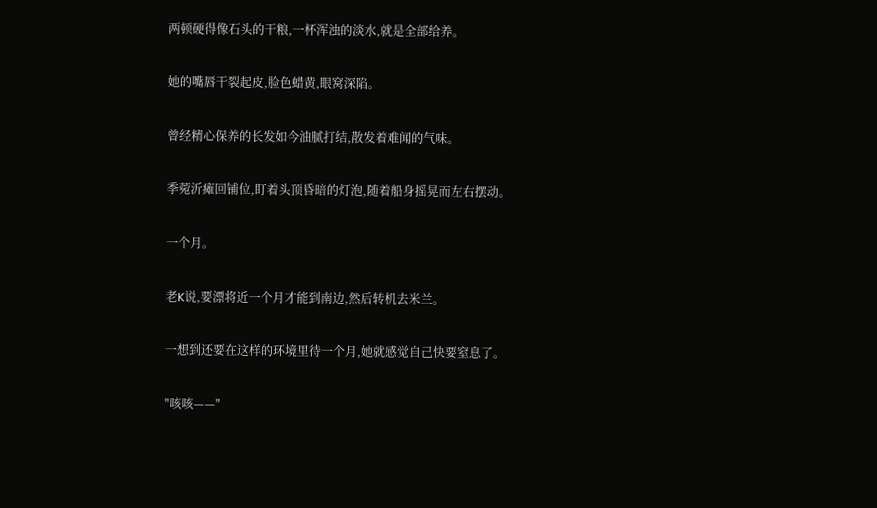两顿硬得像石头的干粮,一杯浑浊的淡水,就是全部给养。

她的嘴唇干裂起皮,脸色蜡黄,眼窝深陷。

曾经精心保养的长发如今油腻打结,散发着难闻的气味。

季菀沂瘫回铺位,盯着头顶昏暗的灯泡,随着船身摇晃而左右摆动。

一个月。

老K说,要漂将近一个月才能到南边,然后转机去米兰。

一想到还要在这样的环境里待一个月,她就感觉自己快要窒息了。

"咳咳——"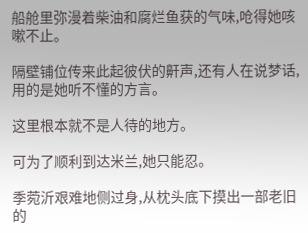船舱里弥漫着柴油和腐烂鱼获的气味,呛得她咳嗽不止。

隔壁铺位传来此起彼伏的鼾声,还有人在说梦话,用的是她听不懂的方言。

这里根本就不是人待的地方。

可为了顺利到达米兰,她只能忍。

季菀沂艰难地侧过身,从枕头底下摸出一部老旧的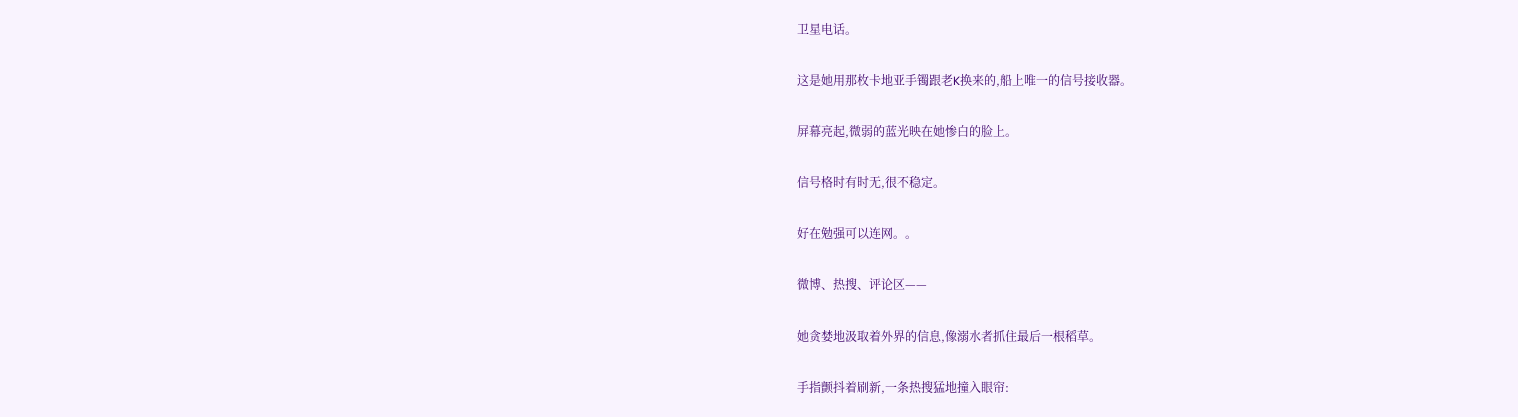卫星电话。

这是她用那枚卡地亚手镯跟老K换来的,船上唯一的信号接收器。

屏幕亮起,微弱的蓝光映在她惨白的脸上。

信号格时有时无,很不稳定。

好在勉强可以连网。。

微博、热搜、评论区——

她贪婪地汲取着外界的信息,像溺水者抓住最后一根稻草。

手指颤抖着刷新,一条热搜猛地撞入眼帘: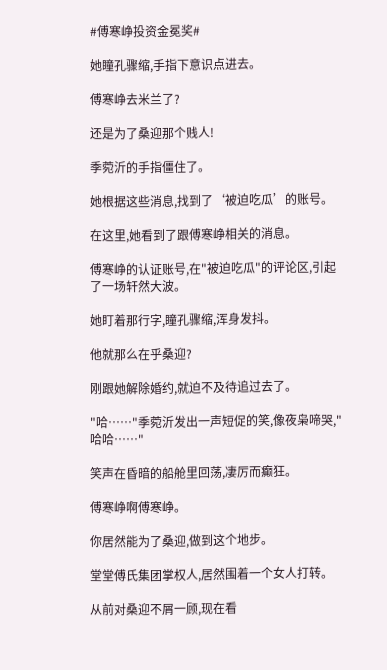#傅寒峥投资金冕奖#

她瞳孔骤缩,手指下意识点进去。

傅寒峥去米兰了?

还是为了桑迎那个贱人!

季菀沂的手指僵住了。

她根据这些消息,找到了‘被迫吃瓜’的账号。

在这里,她看到了跟傅寒峥相关的消息。

傅寒峥的认证账号,在"被迫吃瓜"的评论区,引起了一场轩然大波。

她盯着那行字,瞳孔骤缩,浑身发抖。

他就那么在乎桑迎?

刚跟她解除婚约,就迫不及待追过去了。

"哈……"季菀沂发出一声短促的笑,像夜枭啼哭,"哈哈……"

笑声在昏暗的船舱里回荡,凄厉而癫狂。

傅寒峥啊傅寒峥。

你居然能为了桑迎,做到这个地步。

堂堂傅氏集团掌权人,居然围着一个女人打转。

从前对桑迎不屑一顾,现在看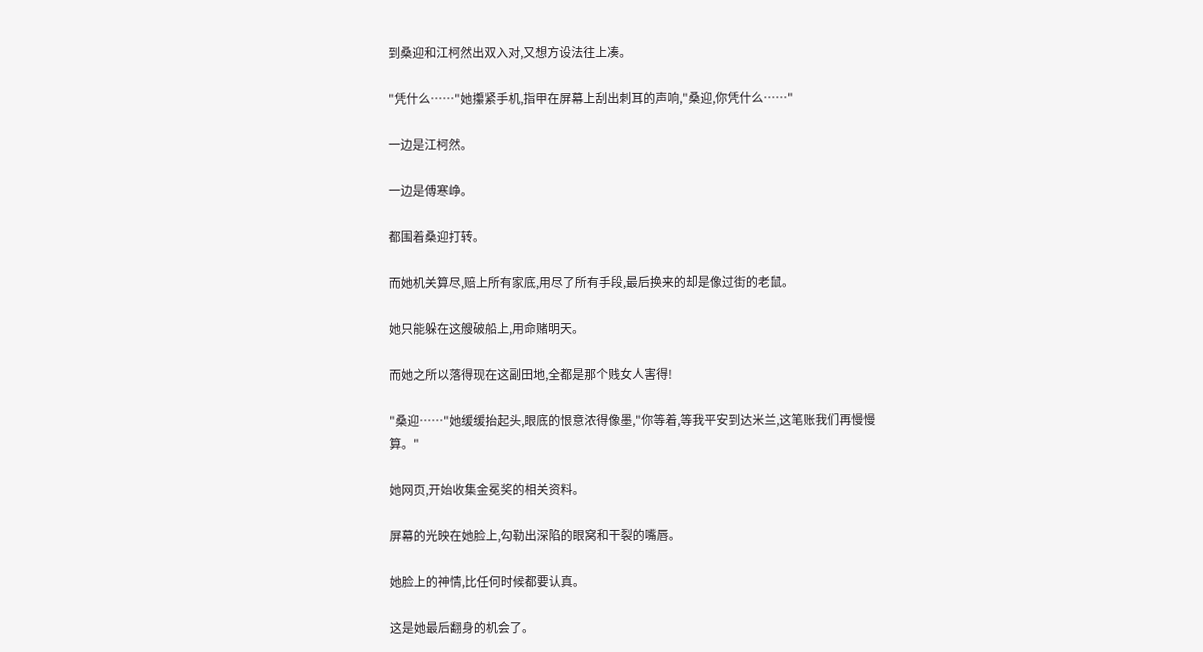到桑迎和江柯然出双入对,又想方设法往上凑。

"凭什么……"她攥紧手机,指甲在屏幕上刮出刺耳的声响,"桑迎,你凭什么……"

一边是江柯然。

一边是傅寒峥。

都围着桑迎打转。

而她机关算尽,赔上所有家底,用尽了所有手段,最后换来的却是像过街的老鼠。

她只能躲在这艘破船上,用命赌明天。

而她之所以落得现在这副田地,全都是那个贱女人害得!

"桑迎……"她缓缓抬起头,眼底的恨意浓得像墨,"你等着,等我平安到达米兰,这笔账我们再慢慢算。"

她网页,开始收集金冕奖的相关资料。

屏幕的光映在她脸上,勾勒出深陷的眼窝和干裂的嘴唇。

她脸上的神情,比任何时候都要认真。

这是她最后翻身的机会了。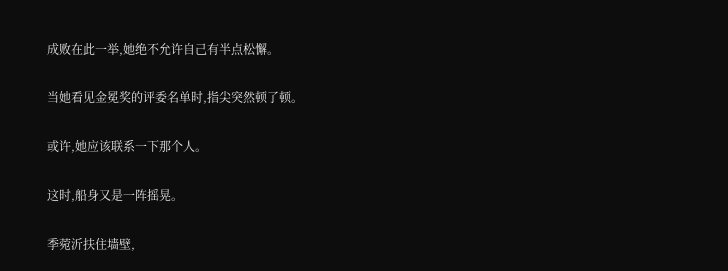成败在此一举,她绝不允许自己有半点松懈。

当她看见金冕奖的评委名单时,指尖突然顿了顿。

或许,她应该联系一下那个人。

这时,船身又是一阵摇晃。

季菀沂扶住墙壁,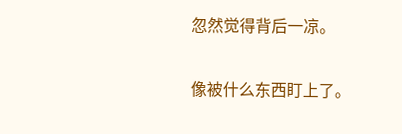忽然觉得背后一凉。

像被什么东西盯上了。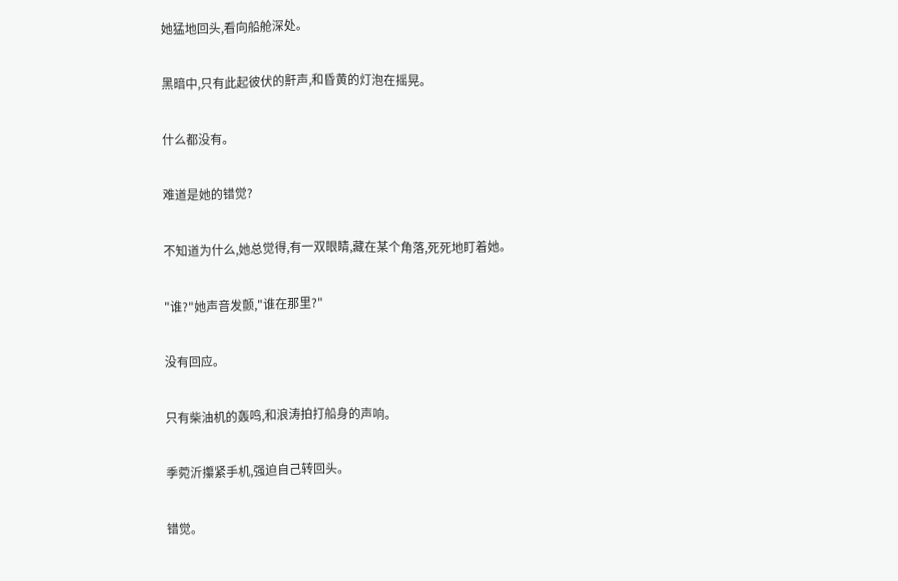她猛地回头,看向船舱深处。

黑暗中,只有此起彼伏的鼾声,和昏黄的灯泡在摇晃。

什么都没有。

难道是她的错觉?

不知道为什么,她总觉得,有一双眼睛,藏在某个角落,死死地盯着她。

"谁?"她声音发颤,"谁在那里?"

没有回应。

只有柴油机的轰鸣,和浪涛拍打船身的声响。

季菀沂攥紧手机,强迫自己转回头。

错觉。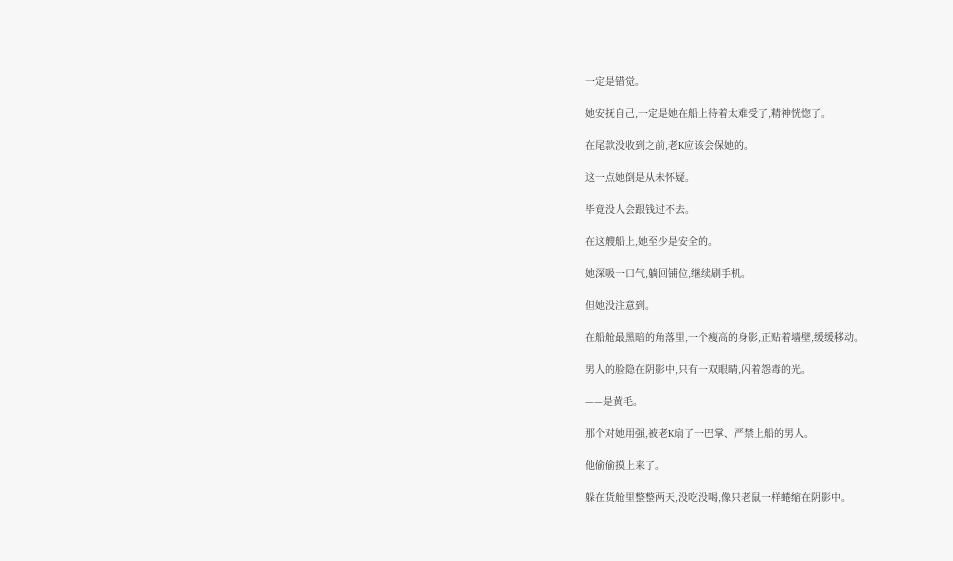一定是错觉。

她安抚自己,一定是她在船上待着太难受了,精神恍惚了。

在尾款没收到之前,老K应该会保她的。

这一点她倒是从未怀疑。

毕竟没人会跟钱过不去。

在这艘船上,她至少是安全的。

她深吸一口气,躺回铺位,继续刷手机。

但她没注意到。

在船舱最黑暗的角落里,一个瘦高的身影,正贴着墙壁,缓缓移动。

男人的脸隐在阴影中,只有一双眼睛,闪着怨毒的光。

——是黄毛。

那个对她用强,被老K扇了一巴掌、严禁上船的男人。

他偷偷摸上来了。

躲在货舱里整整两天,没吃没喝,像只老鼠一样蜷缩在阴影中。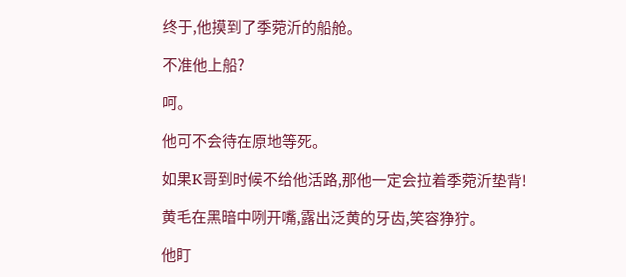终于,他摸到了季菀沂的船舱。

不准他上船?

呵。

他可不会待在原地等死。

如果K哥到时候不给他活路,那他一定会拉着季菀沂垫背!

黄毛在黑暗中咧开嘴,露出泛黄的牙齿,笑容狰狞。

他盯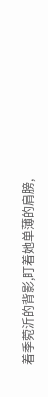着季菀沂的背影,盯着她单薄的肩膀,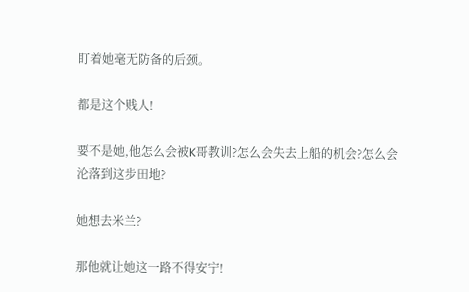盯着她毫无防备的后颈。

都是这个贱人!

要不是她,他怎么会被K哥教训?怎么会失去上船的机会?怎么会沦落到这步田地?

她想去米兰?

那他就让她这一路不得安宁!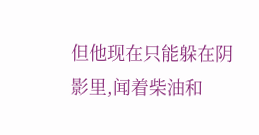但他现在只能躲在阴影里,闻着柴油和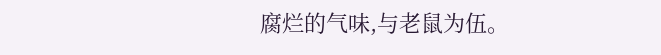腐烂的气味,与老鼠为伍。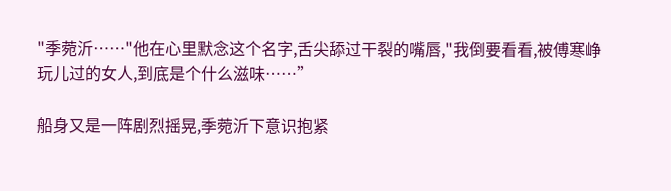"季菀沂……"他在心里默念这个名字,舌尖舔过干裂的嘴唇,"我倒要看看,被傅寒峥玩儿过的女人,到底是个什么滋味……”

船身又是一阵剧烈摇晃,季菀沂下意识抱紧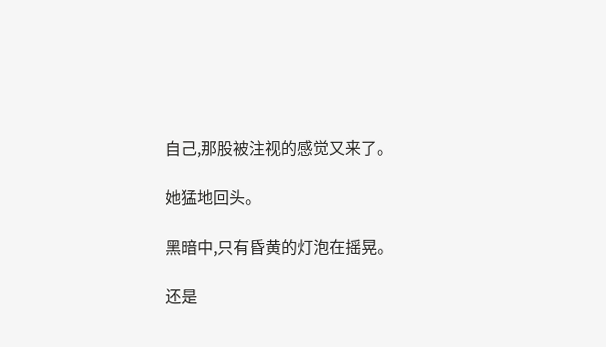自己,那股被注视的感觉又来了。

她猛地回头。

黑暗中,只有昏黄的灯泡在摇晃。

还是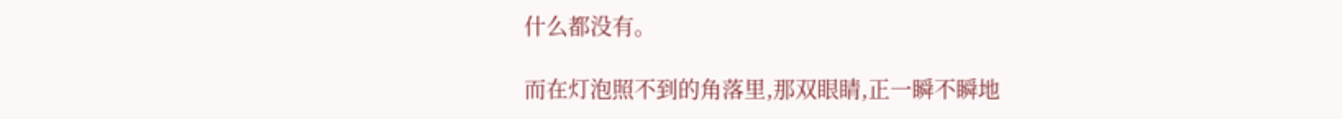什么都没有。

而在灯泡照不到的角落里,那双眼睛,正一瞬不瞬地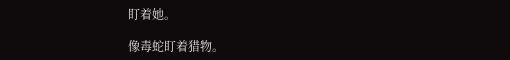盯着她。

像毒蛇盯着猎物。